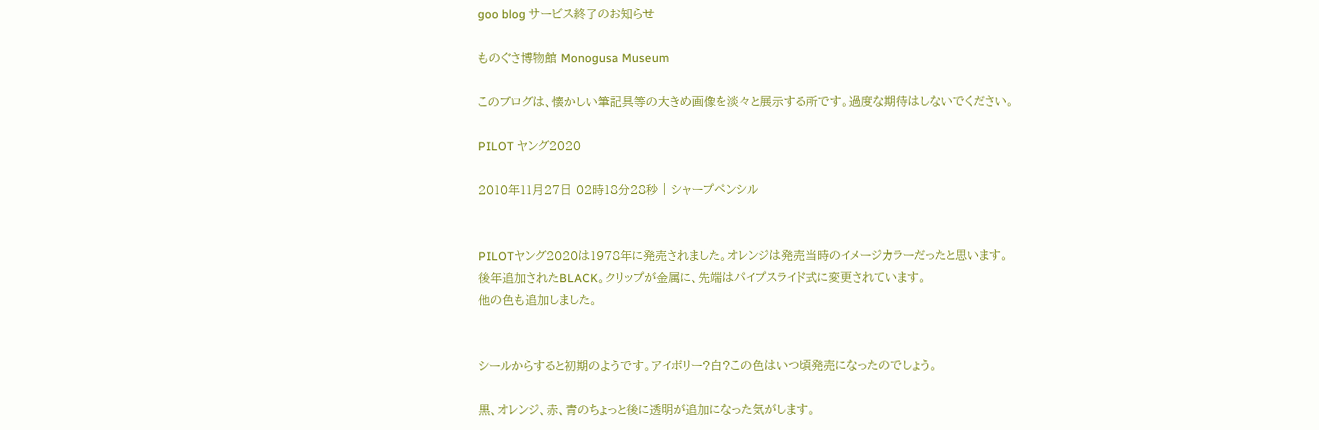goo blog サービス終了のお知らせ

ものぐさ博物館 Monogusa Museum

このブログは、懐かしい筆記具等の大きめ画像を淡々と展示する所です。過度な期待はしないでください。

PILOT ヤング2020

2010年11月27日 02時18分28秒 | シャープペンシル


PILOTヤング2020は1978年に発売されました。オレンジは発売当時のイメージカラーだったと思います。
後年追加されたBLACK。クリップが金属に、先端はパイプスライド式に変更されています。
他の色も追加しました。


シールからすると初期のようです。アイボリー?白?この色はいつ頃発売になったのでしょう。

黒、オレンジ、赤、青のちょっと後に透明が追加になった気がします。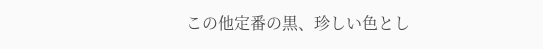この他定番の黒、珍しい色とし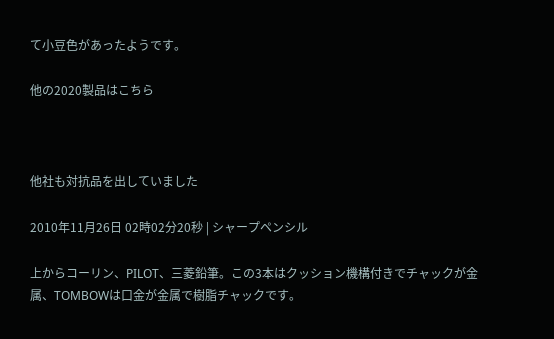て小豆色があったようです。

他の2020製品はこちら



他社も対抗品を出していました

2010年11月26日 02時02分20秒 | シャープペンシル

上からコーリン、PILOT、三菱鉛筆。この3本はクッション機構付きでチャックが金属、TOMBOWは口金が金属で樹脂チャックです。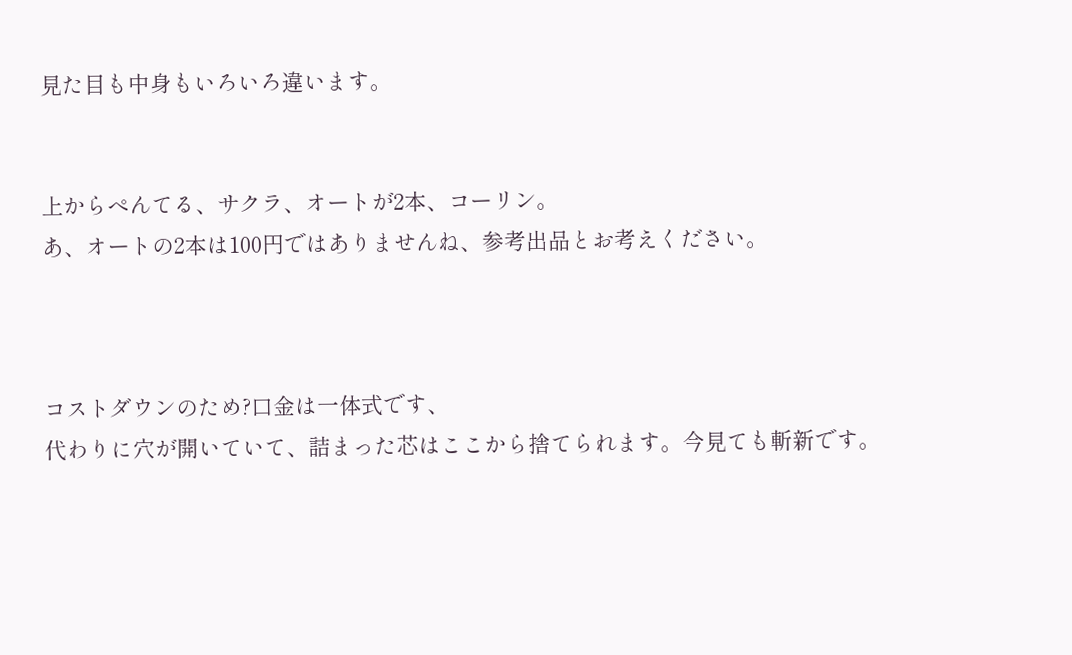見た目も中身もいろいろ違います。


上からぺんてる、サクラ、オートが2本、コーリン。
あ、オートの2本は100円ではありませんね、参考出品とお考えください。



コストダウンのため?口金は一体式です、
代わりに穴が開いていて、詰まった芯はここから捨てられます。今見ても斬新です。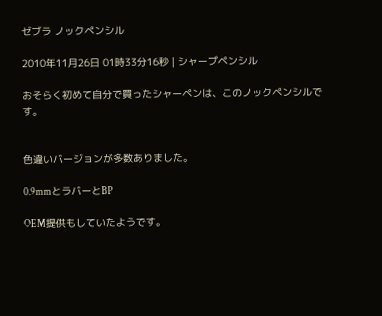ゼブラ ノックペンシル

2010年11月26日 01時33分16秒 | シャープペンシル

おそらく初めて自分で買ったシャーペンは、このノックペンシルです。


色違いバージョンが多数ありました。

0.9mmとラバーとBP

OEM提供もしていたようです。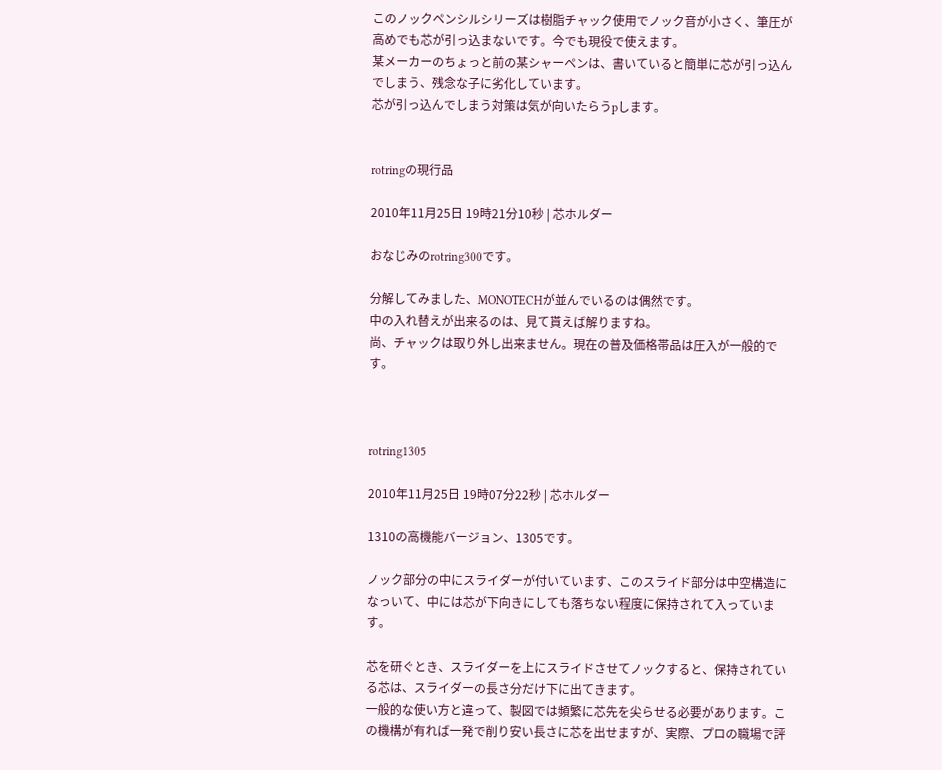このノックペンシルシリーズは樹脂チャック使用でノック音が小さく、筆圧が高めでも芯が引っ込まないです。今でも現役で使えます。
某メーカーのちょっと前の某シャーペンは、書いていると簡単に芯が引っ込んでしまう、残念な子に劣化しています。
芯が引っ込んでしまう対策は気が向いたらうpします。


rotringの現行品

2010年11月25日 19時21分10秒 | 芯ホルダー

おなじみのrotring300です。

分解してみました、MONOTECHが並んでいるのは偶然です。
中の入れ替えが出来るのは、見て貰えば解りますね。
尚、チャックは取り外し出来ません。現在の普及価格帯品は圧入が一般的です。



rotring1305

2010年11月25日 19時07分22秒 | 芯ホルダー

1310の高機能バージョン、1305です。

ノック部分の中にスライダーが付いています、このスライド部分は中空構造になっいて、中には芯が下向きにしても落ちない程度に保持されて入っています。

芯を研ぐとき、スライダーを上にスライドさせてノックすると、保持されている芯は、スライダーの長さ分だけ下に出てきます。
一般的な使い方と違って、製図では頻繁に芯先を尖らせる必要があります。この機構が有れば一発で削り安い長さに芯を出せますが、実際、プロの職場で評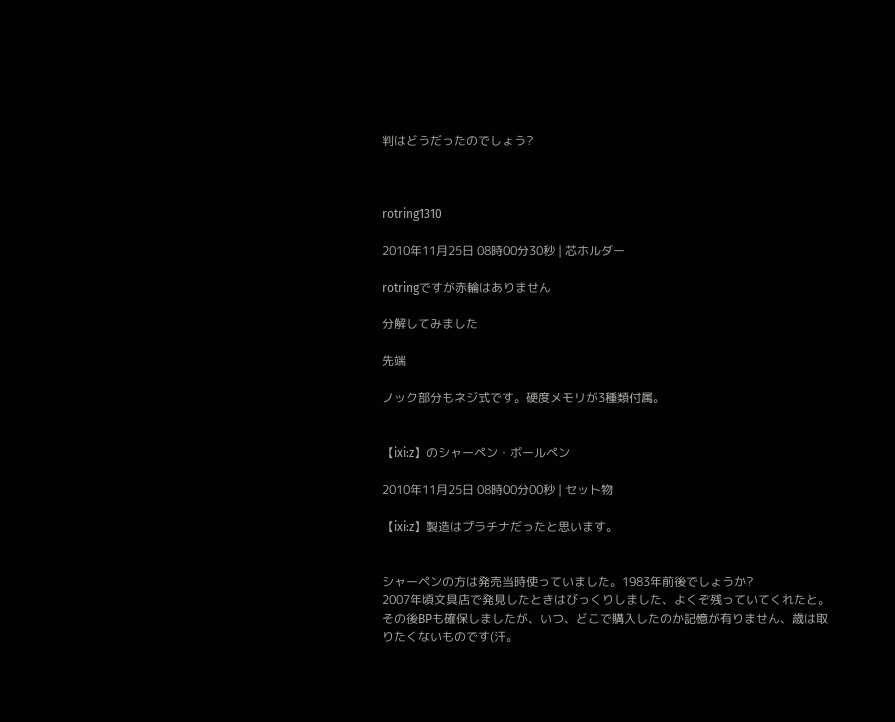判はどうだったのでしょう?



rotring1310

2010年11月25日 08時00分30秒 | 芯ホルダー

rotringですが赤輪はありません

分解してみました

先端

ノック部分もネジ式です。硬度メモリが3種類付属。


【ixi:z】のシャーペン・ボールペン

2010年11月25日 08時00分00秒 | セット物

【ixi:z】製造はプラチナだったと思います。


シャーペンの方は発売当時使っていました。1983年前後でしょうか?
2007年頃文具店で発見したときはびっくりしました、よくぞ残っていてくれたと。
その後BPも確保しましたが、いつ、どこで購入したのか記憶が有りません、歳は取りたくないものです(汗。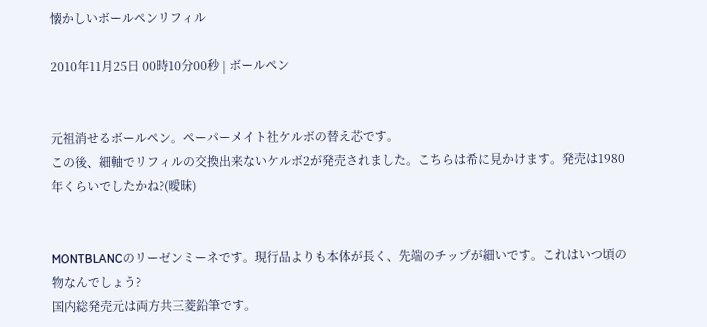懐かしいボールペンリフィル

2010年11月25日 00時10分00秒 | ボールペン


元祖消せるボールペン。ペーパーメイト社ケルボの替え芯です。
この後、細軸でリフィルの交換出来ないケルボ2が発売されました。こちらは希に見かけます。発売は1980年くらいでしたかね?(曖昧)


MONTBLANCのリーゼンミーネです。現行品よりも本体が長く、先端のチップが細いです。これはいつ頃の物なんでしょう?
国内総発売元は両方共三菱鉛筆です。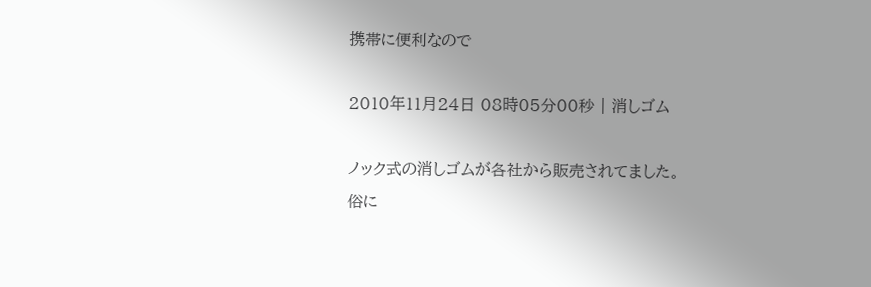携帯に便利なので

2010年11月24日 08時05分00秒 | 消しゴム

ノック式の消しゴムが各社から販売されてました。
俗に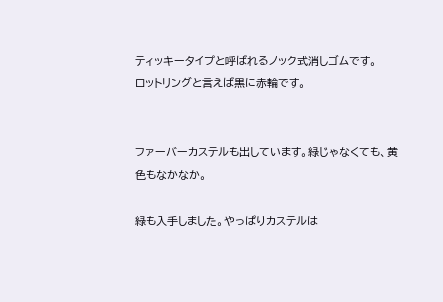ティッキータイプと呼ばれるノック式消しゴムです。
ロットリングと言えば黒に赤輪です。


ファーバーカステルも出しています。緑じゃなくても、黄色もなかなか。

緑も入手しました。やっぱりカステルは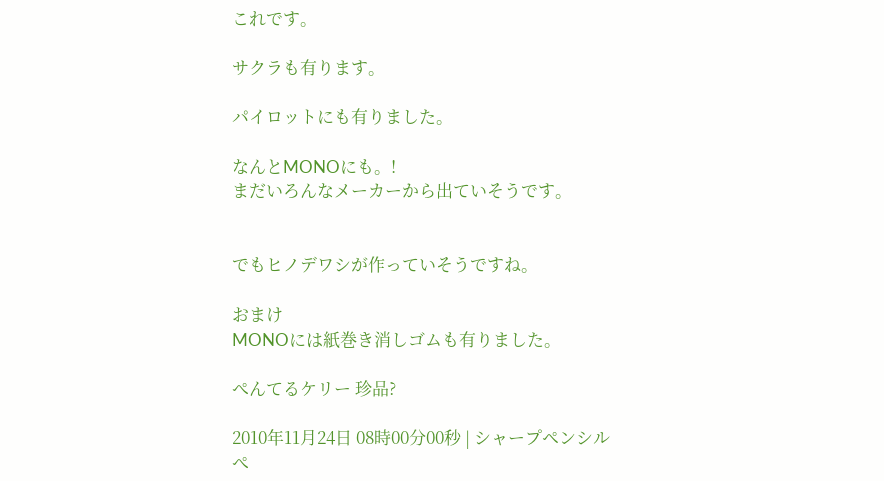これです。

サクラも有ります。

パイロットにも有りました。

なんとMONOにも。!
まだいろんなメーカーから出ていそうです。


でもヒノデワシが作っていそうですね。

おまけ
MONOには紙巻き消しゴムも有りました。

ぺんてるケリー 珍品?

2010年11月24日 08時00分00秒 | シャープペンシル
ぺ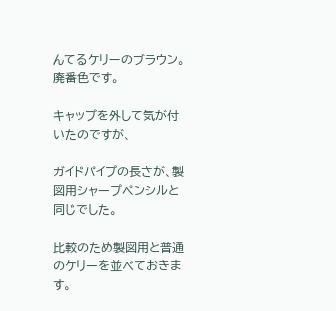んてるケリーのブラウン。廃番色です。

キャップを外して気が付いたのですが、

ガイドパイプの長さが、製図用シャープペンシルと同じでした。

比較のため製図用と普通のケリーを並べておきます。